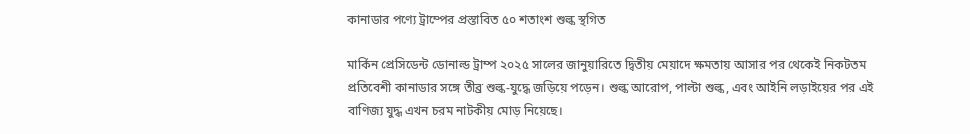কানাডার পণ্যে ট্রাম্পের প্রস্তাবিত ৫০ শতাংশ শুল্ক স্থগিত

মার্কিন প্রেসিডেন্ট ডোনাল্ড ট্রাম্প ২০২৫ সালের জানুয়ারিতে দ্বিতীয় মেয়াদে ক্ষমতায় আসার পর থেকেই নিকটতম প্রতিবেশী কানাডার সঙ্গে তীব্র শুল্ক-যুদ্ধে জড়িয়ে পড়েন। শুল্ক আরোপ, পাল্টা শুল্ক, এবং আইনি লড়াইয়ের পর এই বাণিজ্য যুদ্ধ এখন চরম নাটকীয় মোড় নিয়েছে।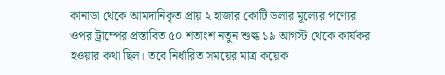কানাডা থেকে আমদানিকৃত প্রায় ২ হাজার কোটি ডলার মূল্যের পণ্যের ওপর ট্রাম্পের প্রস্তাবিত ৫০ শতাংশ নতুন শুল্ক ১৯ আগস্ট থেকে কার্যকর হওয়ার কথা ছিল। তবে নির্ধারিত সময়ের মাত্র কয়েক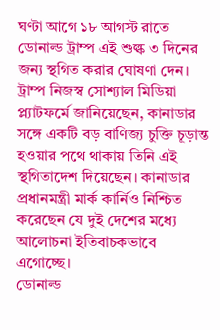ঘণ্টা আগে ১৮ আগস্ট রাতে ডোনাল্ড ট্রাম্প এই শুল্ক ৩ দিনের জন্য স্থগিত করার ঘোষণা দেন।
ট্রাম্প নিজস্ব সোশ্যাল মিডিয়া প্ল্যাটফর্মে জানিয়েছেন, কানাডার সঙ্গে একটি বড় বাণিজ্য চুক্তি চূড়ান্ত হওয়ার পথে থাকায় তিনি এই স্থগিতাদেশ দিয়েছেন। কানাডার প্রধানমন্ত্রী মার্ক কার্নিও নিশ্চিত করেছেন যে দুই দেশের মধ্যে আলোচনা ইতিবাচকভাবে এগোচ্ছে।
ডোনাল্ড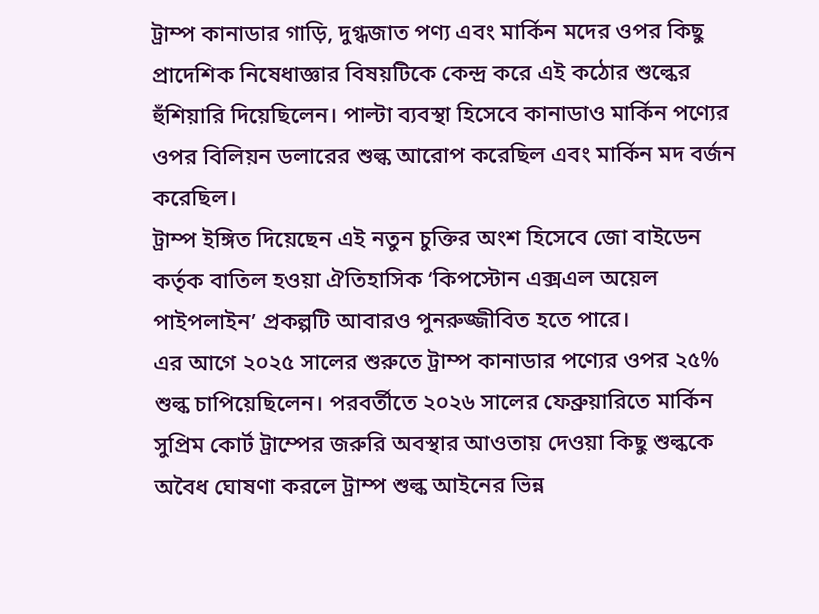ট্রাম্প কানাডার গাড়ি, দুগ্ধজাত পণ্য এবং মার্কিন মদের ওপর কিছু প্রাদেশিক নিষেধাজ্ঞার বিষয়টিকে কেন্দ্র করে এই কঠোর শুল্কের হুঁশিয়ারি দিয়েছিলেন। পাল্টা ব্যবস্থা হিসেবে কানাডাও মার্কিন পণ্যের ওপর বিলিয়ন ডলারের শুল্ক আরোপ করেছিল এবং মার্কিন মদ বর্জন করেছিল।
ট্রাম্প ইঙ্গিত দিয়েছেন এই নতুন চুক্তির অংশ হিসেবে জো বাইডেন কর্তৃক বাতিল হওয়া ঐতিহাসিক ‘কিপস্টোন এক্সএল অয়েল পাইপলাইন’ প্রকল্পটি আবারও পুনরুজ্জীবিত হতে পারে।
এর আগে ২০২৫ সালের শুরুতে ট্রাম্প কানাডার পণ্যের ওপর ২৫% শুল্ক চাপিয়েছিলেন। পরবর্তীতে ২০২৬ সালের ফেব্রুয়ারিতে মার্কিন সুপ্রিম কোর্ট ট্রাম্পের জরুরি অবস্থার আওতায় দেওয়া কিছু শুল্ককে অবৈধ ঘোষণা করলে ট্রাম্প শুল্ক আইনের ভিন্ন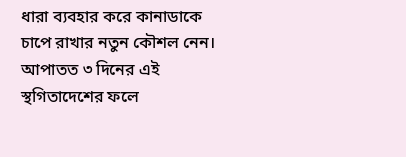ধারা ব্যবহার করে কানাডাকে চাপে রাখার নতুন কৌশল নেন।
আপাতত ৩ দিনের এই স্থগিতাদেশের ফলে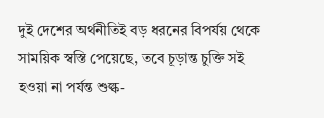দুই দেশের অর্থনীতিই বড় ধরনের বিপর্যয় থেকে সাময়িক স্বস্তি পেয়েছে, তবে চূড়ান্ত চুক্তি সই হওয়া না পর্যন্ত শুল্ক-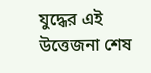যুদ্ধের এই উত্তেজনা শেষ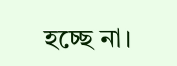হচ্ছে না।